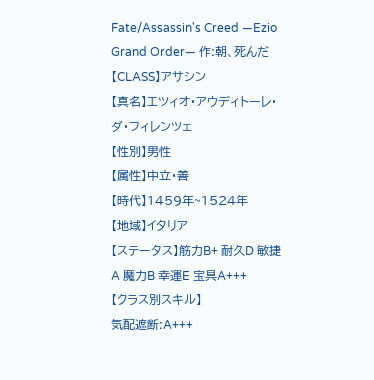Fate/Assassin's Creed ―Ezio Grand Order― 作:朝、死んだ
【CLASS】アサシン
【真名】エツィオ・アウディトーレ・ダ・フィレンツェ
【性別】男性
【属性】中立・善
【時代】1459年~1524年
【地域】イタリア
【ステータス】筋力B+ 耐久D 敏捷A 魔力B 幸運E 宝具A+++
【クラス別スキル】
気配遮断:A+++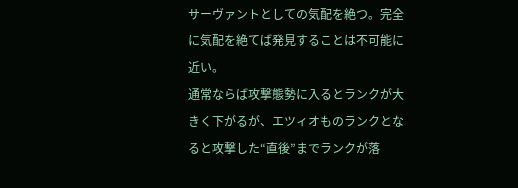サーヴァントとしての気配を絶つ。完全に気配を絶てば発見することは不可能に近い。
通常ならば攻撃態勢に入るとランクが大きく下がるが、エツィオものランクとなると攻撃した“直後”までランクが落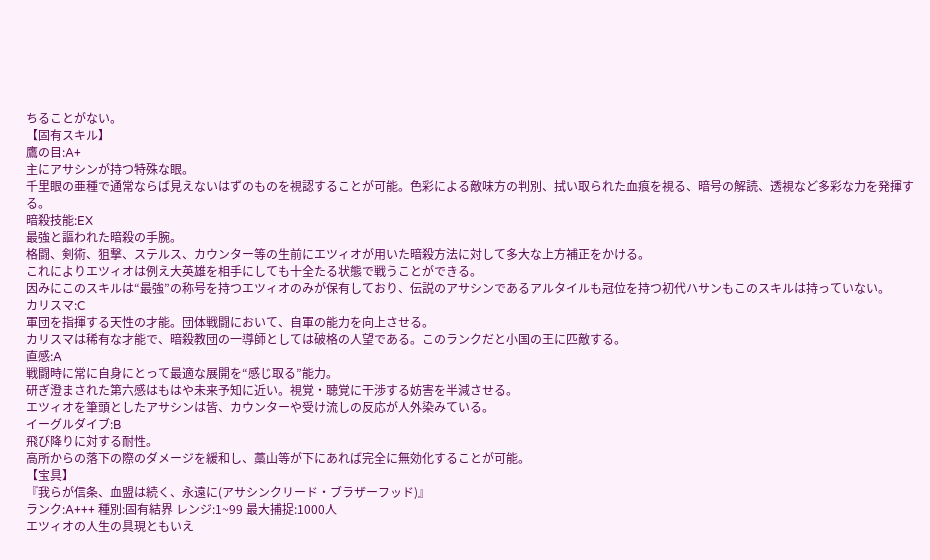ちることがない。
【固有スキル】
鷹の目:A+
主にアサシンが持つ特殊な眼。
千里眼の亜種で通常ならば見えないはずのものを視認することが可能。色彩による敵味方の判別、拭い取られた血痕を視る、暗号の解読、透視など多彩な力を発揮する。
暗殺技能:EX
最強と謳われた暗殺の手腕。
格闘、剣術、狙撃、ステルス、カウンター等の生前にエツィオが用いた暗殺方法に対して多大な上方補正をかける。
これによりエツィオは例え大英雄を相手にしても十全たる状態で戦うことができる。
因みにこのスキルは“最強”の称号を持つエツィオのみが保有しており、伝説のアサシンであるアルタイルも冠位を持つ初代ハサンもこのスキルは持っていない。
カリスマ:C
軍団を指揮する天性の才能。団体戦闘において、自軍の能力を向上させる。
カリスマは稀有な才能で、暗殺教団の一導師としては破格の人望である。このランクだと小国の王に匹敵する。
直感:A
戦闘時に常に自身にとって最適な展開を“感じ取る”能力。
研ぎ澄まされた第六感はもはや未来予知に近い。視覚・聴覚に干渉する妨害を半減させる。
エツィオを筆頭としたアサシンは皆、カウンターや受け流しの反応が人外染みている。
イーグルダイブ:B
飛び降りに対する耐性。
高所からの落下の際のダメージを緩和し、藁山等が下にあれば完全に無効化することが可能。
【宝具】
『我らが信条、血盟は続く、永遠に(アサシンクリード・ブラザーフッド)』
ランク:A+++ 種別:固有結界 レンジ:1~99 最大捕捉:1000人
エツィオの人生の具現ともいえ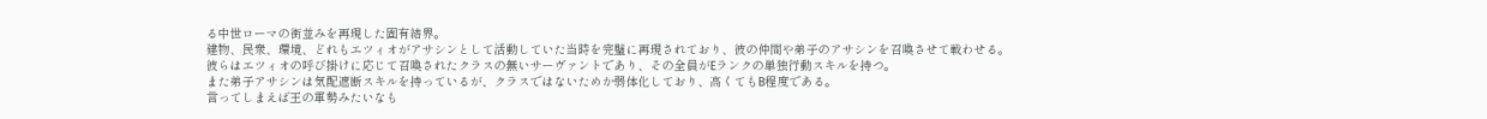る中世ローマの街並みを再現した固有結界。
建物、民衆、環境、どれもエツィオがアサシンとして活動していた当時を完璧に再現されており、彼の仲間や弟子のアサシンを召喚させて戦わせる。
彼らはエツィオの呼び掛けに応じて召喚されたクラスの無いサーヴァントであり、その全員がEランクの単独行動スキルを持つ。
また弟子アサシンは気配遮断スキルを持っているが、クラスではないためか弱体化しており、高くてもB程度である。
言ってしまえば王の軍勢みたいなも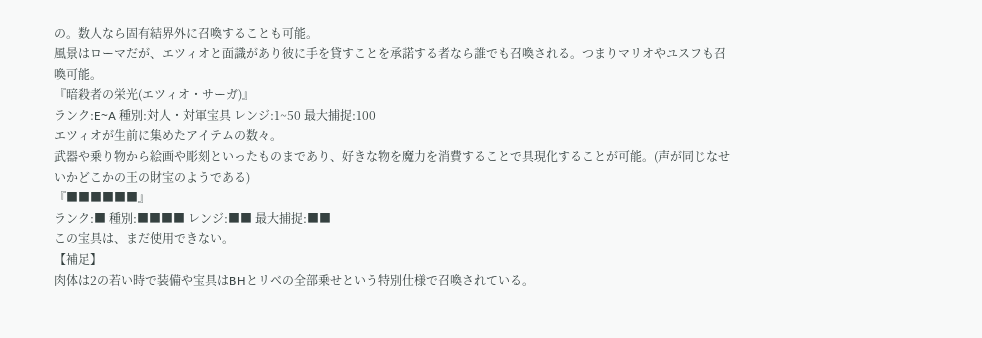の。数人なら固有結界外に召喚することも可能。
風景はローマだが、エツィオと面識があり彼に手を貸すことを承諾する者なら誰でも召喚される。つまりマリオやユスフも召喚可能。
『暗殺者の栄光(エツィオ・サーガ)』
ランク:E~A 種別:対人・対軍宝具 レンジ:1~50 最大捕捉:100
エツィオが生前に集めたアイテムの数々。
武器や乗り物から絵画や彫刻といったものまであり、好きな物を魔力を消費することで具現化することが可能。(声が同じなせいかどこかの王の財宝のようである)
『■■■■■■』
ランク:■ 種別:■■■■ レンジ:■■ 最大捕捉:■■
この宝具は、まだ使用できない。
【補足】
肉体は2の若い時で装備や宝具はBHとリベの全部乗せという特別仕様で召喚されている。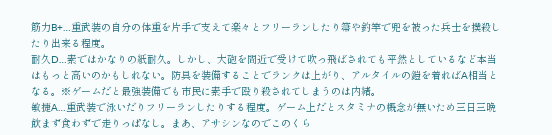筋力B+…重武装の自分の体重を片手で支えて楽々とフリーランしたり箒や釣竿で兜を被った兵士を撲殺したり出来る程度。
耐久D…素ではかなりの紙耐久。しかし、大砲を間近で受けて吹っ飛ばされても平然としているなど本当はもっと高いのかもしれない。防具を装備することでランクは上がり、アルタイルの鎧を着ればA相当となる。※ゲームだと最強装備でも市民に素手で殴り殺されてしまうのは内緒。
敏捷A…重武装で泳いだりフリーランしたりする程度。ゲーム上だとスタミナの概念が無いため三日三晩飲まず食わずで走りっぱなし。まあ、アサシンなのでこのくら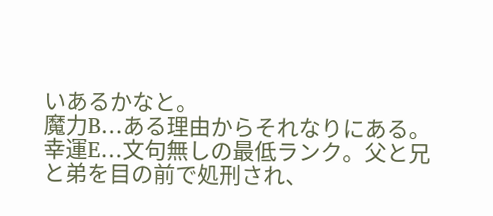いあるかなと。
魔力B…ある理由からそれなりにある。
幸運E…文句無しの最低ランク。父と兄と弟を目の前で処刑され、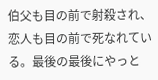伯父も目の前で射殺され、恋人も目の前で死なれている。最後の最後にやっと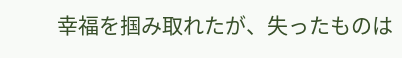幸福を掴み取れたが、失ったものは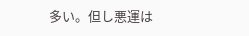多い。但し悪運は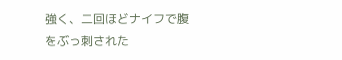強く、二回ほどナイフで腹をぶっ刺された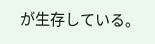が生存している。